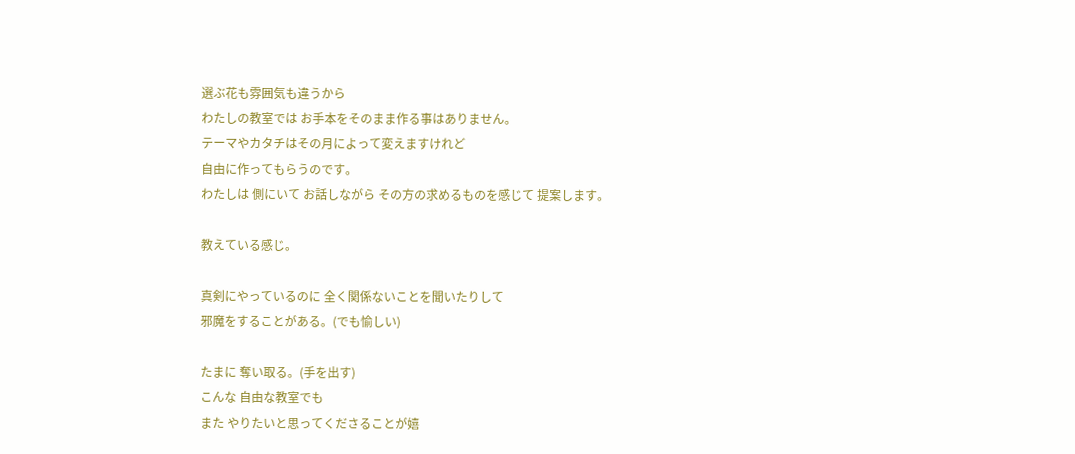選ぶ花も雰囲気も違うから
わたしの教室では お手本をそのまま作る事はありません。
テーマやカタチはその月によって変えますけれど
自由に作ってもらうのです。
わたしは 側にいて お話しながら その方の求めるものを感じて 提案します。

教えている感じ。

真剣にやっているのに 全く関係ないことを聞いたりして
邪魔をすることがある。(でも愉しい)

たまに 奪い取る。(手を出す)
こんな 自由な教室でも
また やりたいと思ってくださることが嬉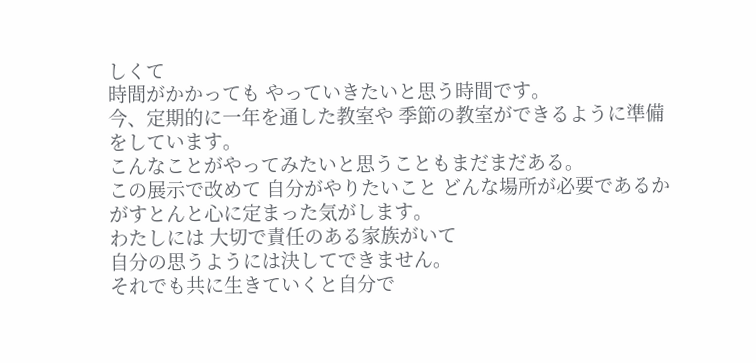しくて
時間がかかっても やっていきたいと思う時間です。
今、定期的に一年を通した教室や 季節の教室ができるように準備をしています。
こんなことがやってみたいと思うこともまだまだある。
この展示で改めて 自分がやりたいこと どんな場所が必要であるかがすとんと心に定まった気がします。
わたしには 大切で責任のある家族がいて
自分の思うようには決してできません。
それでも共に生きていくと自分で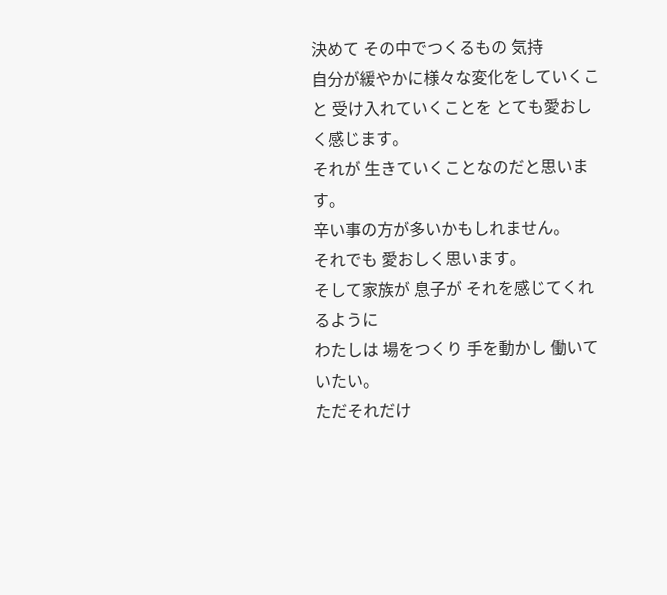決めて その中でつくるもの 気持
自分が緩やかに様々な変化をしていくこと 受け入れていくことを とても愛おしく感じます。
それが 生きていくことなのだと思います。
辛い事の方が多いかもしれません。
それでも 愛おしく思います。
そして家族が 息子が それを感じてくれるように
わたしは 場をつくり 手を動かし 働いていたい。
ただそれだけ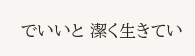でいいと 潔く生きてい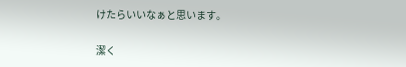けたらいいなぁと思います。

潔く